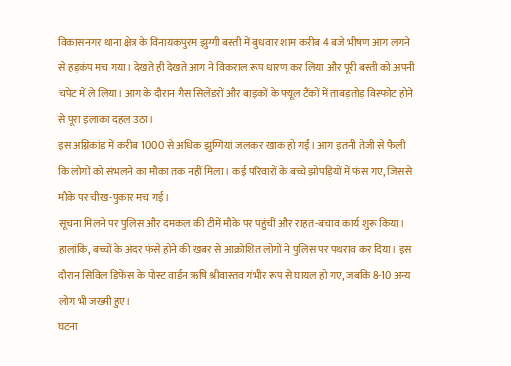विकासनगर थाना क्षेत्र के विनायकपुरम झुग्गी बस्ती में बुधवार शाम करीब 4 बजे भीषण आग लगने से हड़कंप मच गया। देखते ही देखते आग ने विकराल रूप धारण कर लिया और पूरी बस्ती को अपनी चपेट में ले लिया। आग के दौरान गैस सिलेंडरों और बाइकों के फ्यूल टैंकों में ताबड़तोड़ विस्फोट होने से पूरा इलाका दहल उठा।
इस अग्निकांड में करीब 1000 से अधिक झुग्गियां जलकर खाक हो गईं। आग इतनी तेजी से फैली कि लोगों को संभलने का मौका तक नहीं मिला। कई परिवारों के बच्चे झोपड़ियों में फंस गए, जिससे मौके पर चीख-पुकार मच गई।
सूचना मिलने पर पुलिस और दमकल की टीमें मौके पर पहुंचीं और राहत-बचाव कार्य शुरू किया। हालांकि, बच्चों के अंदर फंसे होने की खबर से आक्रोशित लोगों ने पुलिस पर पथराव कर दिया। इस दौरान सिविल डिफेंस के पोस्ट वार्डन ऋषि श्रीवास्तव गंभीर रूप से घायल हो गए, जबकि 8-10 अन्य लोग भी जख्मी हुए।
घटना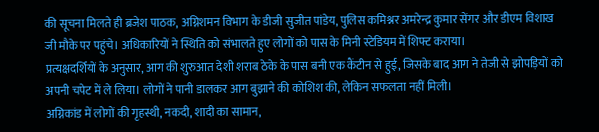की सूचना मिलते ही ब्रजेश पाठक, अग्निशमन विभाग के डीजी सुजीत पांडेय, पुलिस कमिश्नर अमरेन्द्र कुमार सेंगर और डीएम विशाख जी मौके पर पहुंचे। अधिकारियों ने स्थिति को संभालते हुए लोगों को पास के मिनी स्टेडियम में शिफ्ट कराया।
प्रत्यक्षदर्शियों के अनुसार, आग की शुरुआत देशी शराब ठेके के पास बनी एक कैंटीन से हुई, जिसके बाद आग ने तेजी से झोपड़ियों को अपनी चपेट में ले लिया। लोगों ने पानी डालकर आग बुझाने की कोशिश की, लेकिन सफलता नहीं मिली।
अग्निकांड में लोगों की गृहस्थी, नकदी, शादी का सामान,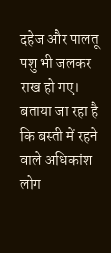दहेज और पालतू पशु भी जलकर राख हो गए। बताया जा रहा है कि बस्ती में रहने वाले अधिकांश लोग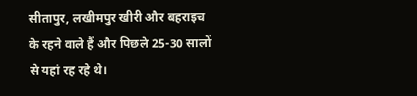सीतापुर, लखीमपुर खीरी और बहराइच के रहने वाले हैं और पिछले 25-30 सालों से यहां रह रहे थे।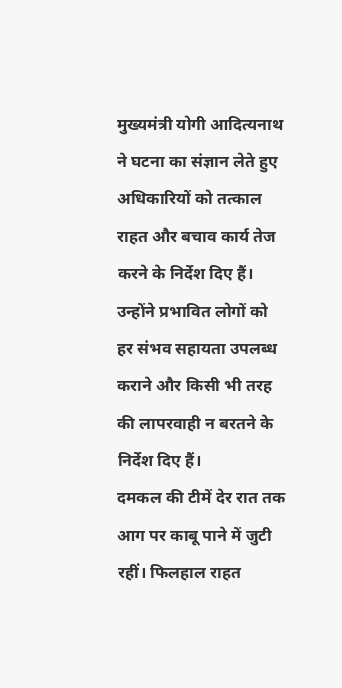मुख्यमंत्री योगी आदित्यनाथ ने घटना का संज्ञान लेते हुए अधिकारियों को तत्काल राहत और बचाव कार्य तेज करने के निर्देश दिए हैं। उन्होंने प्रभावित लोगों को हर संभव सहायता उपलब्ध कराने और किसी भी तरह की लापरवाही न बरतने के निर्देश दिए हैं।
दमकल की टीमें देर रात तक आग पर काबू पाने में जुटी रहीं। फिलहाल राहत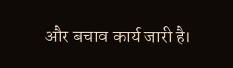और बचाव कार्य जारी है।